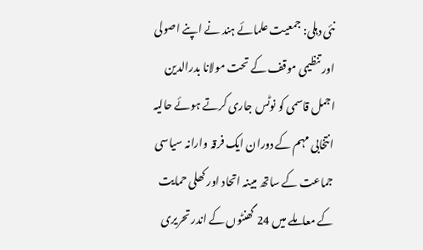نئی دہلی: جمعیت علمائے ہند نے اپنے اصولی اور تنظیمی موقف کے تحت مولانا بدرالدین اجمل قاسمی کو نوٹس جاری کرتے ہوئے حالیہ انتخابی مہم کے دوران ایک فرقہ وارانہ سیاسی جماعت کے ساتھ مبینہ اتحاد اور کھلی حمایت کے معاملے میں 24 گھنٹوں کے اندر تحریری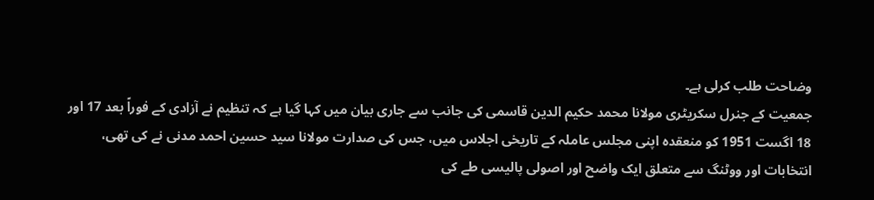وضاحت طلب کرلی ہے۔
جمعیت کے جنرل سکریٹری مولانا محمد حکیم الدین قاسمی کی جانب سے جاری بیان میں کہا گیا ہے کہ تنظیم نے آزادی کے فوراً بعد 17 اور 18 اگست 1951 کو منعقدہ اپنی مجلس عاملہ کے تاریخی اجلاس میں، جس کی صدارت مولانا سید حسین احمد مدنی نے کی تھی، انتخابات اور ووٹنگ سے متعلق ایک واضح اور اصولی پالیسی طے کی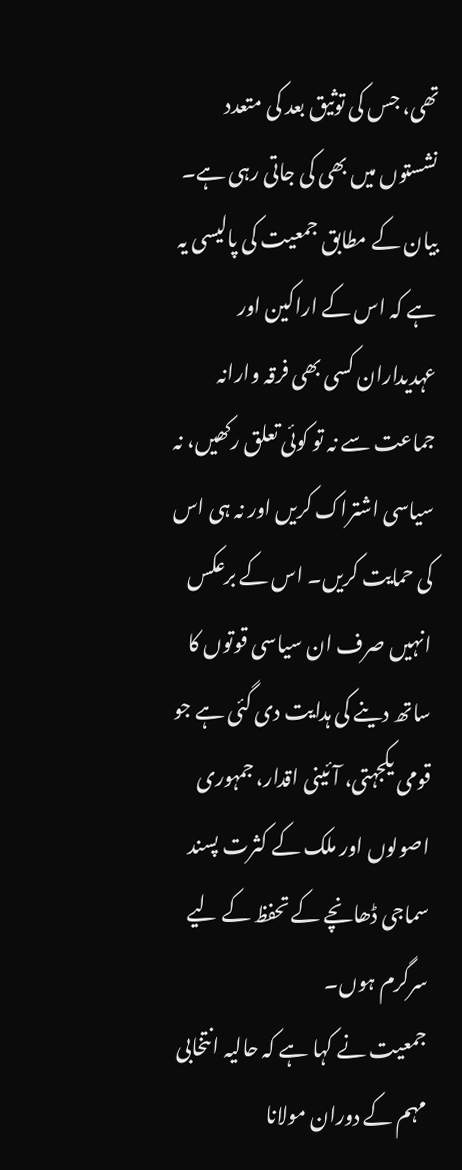تھی، جس کی توثیق بعد کی متعدد نشستوں میں بھی کی جاتی رہی ہے۔
بیان کے مطابق جمعیت کی پالیسی یہ ہے کہ اس کے اراکین اور عہدیداران کسی بھی فرقہ وارانہ جماعت سے نہ تو کوئی تعلق رکھیں، نہ سیاسی اشتراک کریں اور نہ ہی اس کی حمایت کریں۔ اس کے برعکس انہیں صرف ان سیاسی قوتوں کا ساتھ دینے کی ہدایت دی گئی ہے جو قومی یکجہتی، آئینی اقدار، جمہوری اصولوں اور ملک کے کثرت پسند سماجی ڈھانچے کے تحفظ کے لیے سرگرم ہوں۔
جمعیت نے کہا ہے کہ حالیہ انتخابی مہم کے دوران مولانا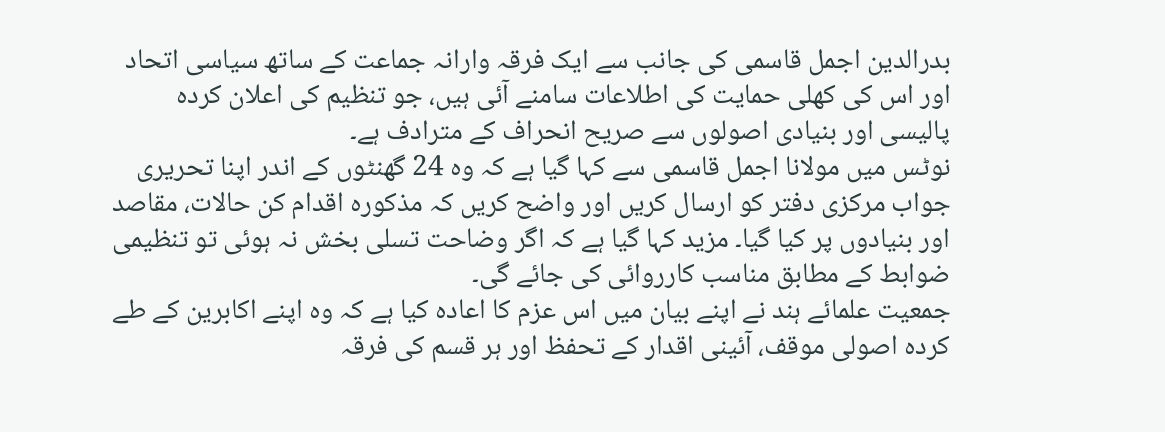بدرالدین اجمل قاسمی کی جانب سے ایک فرقہ وارانہ جماعت کے ساتھ سیاسی اتحاد اور اس کی کھلی حمایت کی اطلاعات سامنے آئی ہیں، جو تنظیم کی اعلان کردہ پالیسی اور بنیادی اصولوں سے صریح انحراف کے مترادف ہے۔
نوٹس میں مولانا اجمل قاسمی سے کہا گیا ہے کہ وہ 24 گھنٹوں کے اندر اپنا تحریری جواب مرکزی دفتر کو ارسال کریں اور واضح کریں کہ مذکورہ اقدام کن حالات، مقاصد اور بنیادوں پر کیا گیا۔ مزید کہا گیا ہے کہ اگر وضاحت تسلی بخش نہ ہوئی تو تنظیمی ضوابط کے مطابق مناسب کارروائی کی جائے گی۔
جمعیت علمائے ہند نے اپنے بیان میں اس عزم کا اعادہ کیا ہے کہ وہ اپنے اکابرین کے طے کردہ اصولی موقف، آئینی اقدار کے تحفظ اور ہر قسم کی فرقہ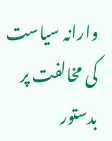وارانہ سیاست کی مخالفت پر بدستور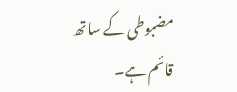مضبوطی کے ساتھ قائم ہے۔